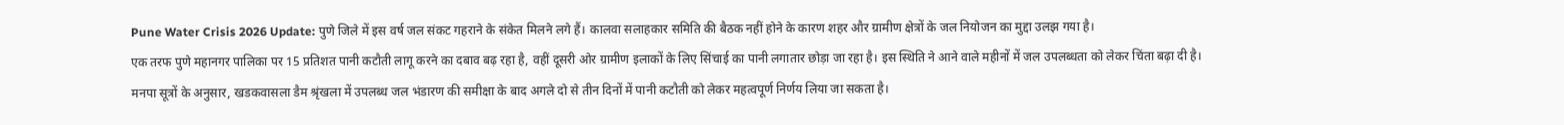Pune Water Crisis 2026 Update: पुणे जिले में इस वर्ष जल संकट गहराने के संकेत मिलने लगे हैं। कालवा सलाहकार समिति की बैठक नहीं होने के कारण शहर और ग्रामीण क्षेत्रों के जल नियोजन का मुद्दा उलझ गया है।
एक तरफ पुणे महानगर पालिका पर 15 प्रतिशत पानी कटौती लागू करने का दबाव बढ़ रहा है, वहीं दूसरी ओर ग्रामीण इलाकों के लिए सिंचाई का पानी लगातार छोड़ा जा रहा है। इस स्थिति ने आने वाले महीनों में जल उपलब्धता को लेकर चिंता बढ़ा दी है।
मनपा सूत्रों के अनुसार, खडकवासला डैम श्रृंखला में उपलब्ध जल भंडारण की समीक्षा के बाद अगले दो से तीन दिनों में पानी कटौती को लेकर महत्वपूर्ण निर्णय लिया जा सकता है।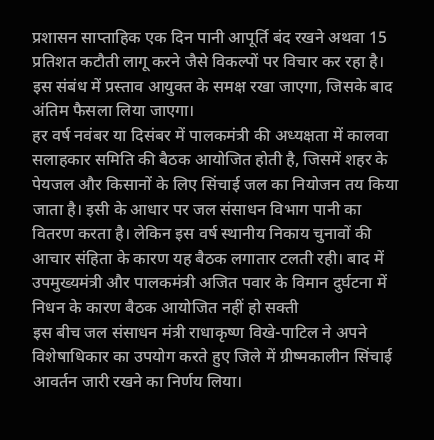प्रशासन साप्ताहिक एक दिन पानी आपूर्ति बंद रखने अथवा 15 प्रतिशत कटौती लागू करने जैसे विकल्पों पर विचार कर रहा है। इस संबंध में प्रस्ताव आयुक्त के समक्ष रखा जाएगा, जिसके बाद अंतिम फैसला लिया जाएगा।
हर वर्ष नवंबर या दिसंबर में पालकमंत्री की अध्यक्षता में कालवा सलाहकार समिति की बैठक आयोजित होती है, जिसमें शहर के पेयजल और किसानों के लिए सिंचाई जल का नियोजन तय किया जाता है। इसी के आधार पर जल संसाधन विभाग पानी का वितरण करता है। लेकिन इस वर्ष स्थानीय निकाय चुनावों की आचार संहिता के कारण यह बैठक लगातार टलती रही। बाद में उपमुख्यमंत्री और पालकमंत्री अजित पवार के विमान दुर्घटना में निधन के कारण बैठक आयोजित नहीं हो सक्ती
इस बीच जल संसाधन मंत्री राधाकृष्ण विखे-पाटिल ने अपने विशेषाधिकार का उपयोग करते हुए जिले में ग्रीष्मकालीन सिंचाई आवर्तन जारी रखने का निर्णय लिया।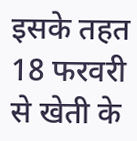इसके तहत 18 फरवरी से खेती के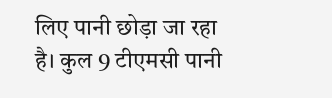लिए पानी छोड़ा जा रहा है। कुल 9 टीएमसी पानी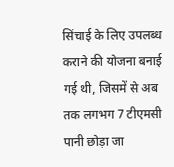सिंचाई के लिए उपलब्ध कराने की योजना बनाई गई थी, जिसमें से अब तक लगभग 7 टीएमसी पानी छोड़ा जा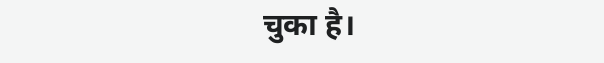चुका है।